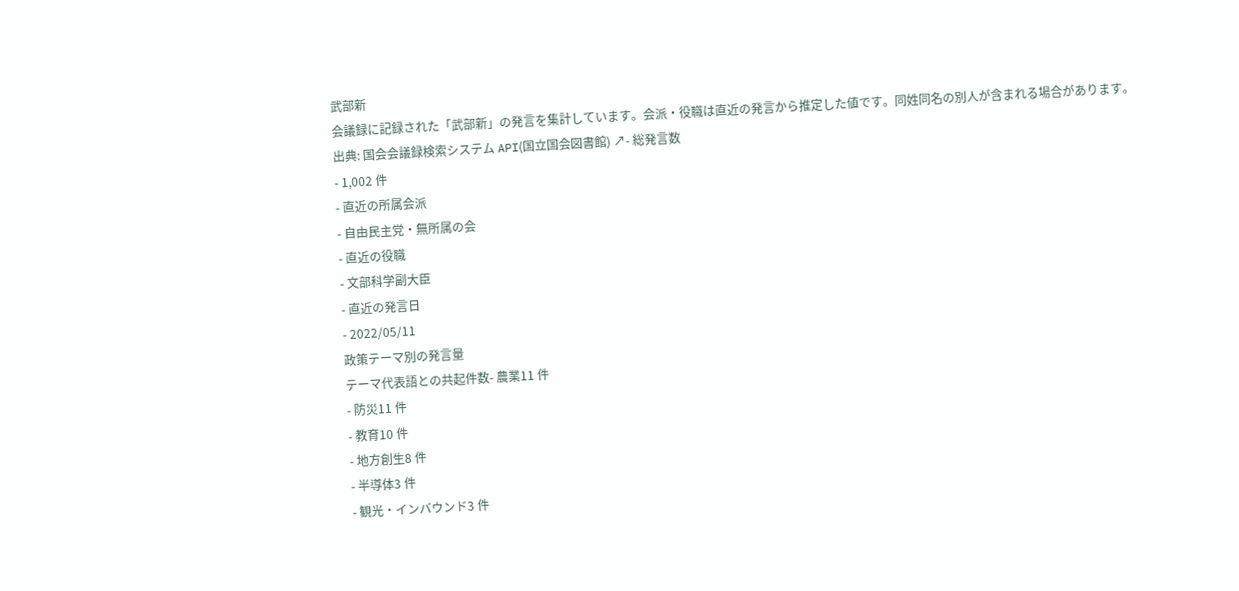武部新
会議録に記録された「武部新」の発言を集計しています。会派・役職は直近の発言から推定した値です。同姓同名の別人が含まれる場合があります。
出典: 国会会議録検索システム API(国立国会図書館) ↗- 総発言数
- 1,002 件
- 直近の所属会派
- 自由民主党・無所属の会
- 直近の役職
- 文部科学副大臣
- 直近の発言日
- 2022/05/11
政策テーマ別の発言量
テーマ代表語との共起件数- 農業11 件
- 防災11 件
- 教育10 件
- 地方創生8 件
- 半導体3 件
- 観光・インバウンド3 件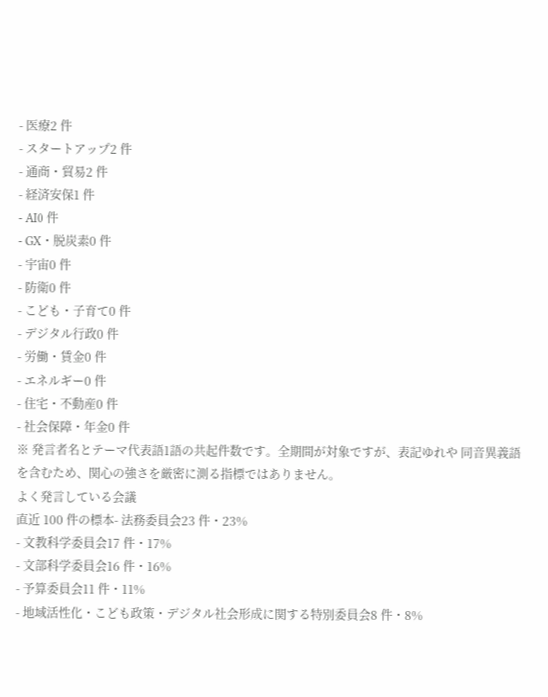- 医療2 件
- スタートアップ2 件
- 通商・貿易2 件
- 経済安保1 件
- AI0 件
- GX・脱炭素0 件
- 宇宙0 件
- 防衛0 件
- こども・子育て0 件
- デジタル行政0 件
- 労働・賃金0 件
- エネルギー0 件
- 住宅・不動産0 件
- 社会保障・年金0 件
※ 発言者名とテーマ代表語1語の共起件数です。全期間が対象ですが、表記ゆれや 同音異義語を含むため、関心の強さを厳密に測る指標ではありません。
よく発言している会議
直近 100 件の標本- 法務委員会23 件・23%
- 文教科学委員会17 件・17%
- 文部科学委員会16 件・16%
- 予算委員会11 件・11%
- 地域活性化・こども政策・デジタル社会形成に関する特別委員会8 件・8%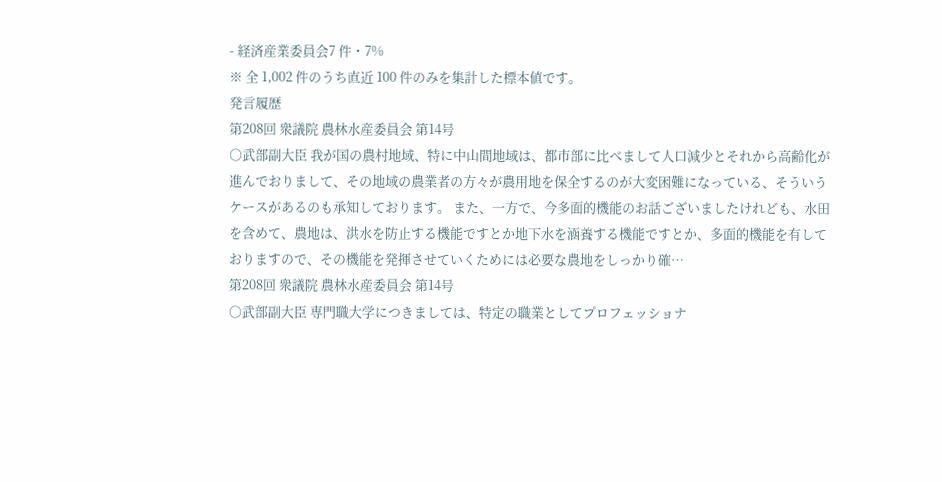- 経済産業委員会7 件・7%
※ 全 1,002 件のうち直近 100 件のみを集計した標本値です。
発言履歴
第208回 衆議院 農林水産委員会 第14号
○武部副大臣 我が国の農村地域、特に中山間地域は、都市部に比べまして人口減少とそれから高齢化が進んでおりまして、その地域の農業者の方々が農用地を保全するのが大変困難になっている、そういうケースがあるのも承知しております。 また、一方で、今多面的機能のお話ございましたけれども、水田を含めて、農地は、洪水を防止する機能ですとか地下水を涵養する機能ですとか、多面的機能を有しておりますので、その機能を発揮させていくためには必要な農地をしっかり確…
第208回 衆議院 農林水産委員会 第14号
○武部副大臣 専門職大学につきましては、特定の職業としてプロフェッショナ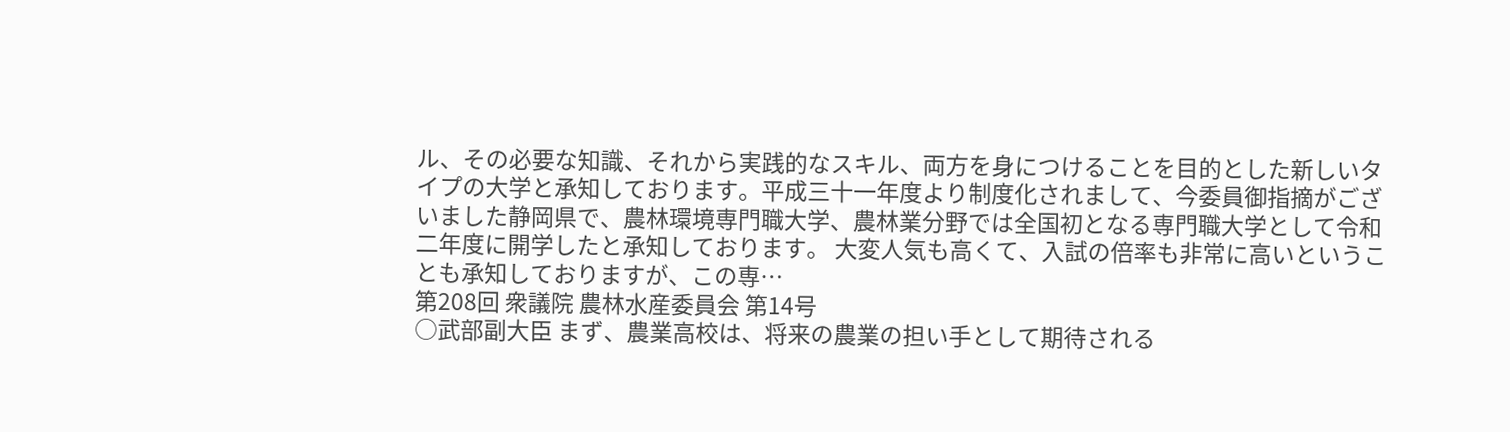ル、その必要な知識、それから実践的なスキル、両方を身につけることを目的とした新しいタイプの大学と承知しております。平成三十一年度より制度化されまして、今委員御指摘がございました静岡県で、農林環境専門職大学、農林業分野では全国初となる専門職大学として令和二年度に開学したと承知しております。 大変人気も高くて、入試の倍率も非常に高いということも承知しておりますが、この専…
第208回 衆議院 農林水産委員会 第14号
○武部副大臣 まず、農業高校は、将来の農業の担い手として期待される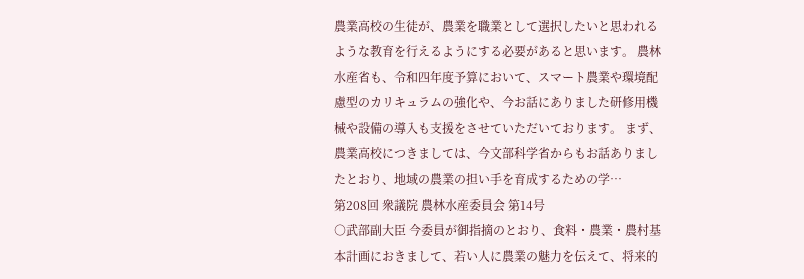農業高校の生徒が、農業を職業として選択したいと思われるような教育を行えるようにする必要があると思います。 農林水産省も、令和四年度予算において、スマート農業や環境配慮型のカリキュラムの強化や、今お話にありました研修用機械や設備の導入も支援をさせていただいております。 まず、農業高校につきましては、今文部科学省からもお話ありましたとおり、地域の農業の担い手を育成するための学…
第208回 衆議院 農林水産委員会 第14号
○武部副大臣 今委員が御指摘のとおり、食料・農業・農村基本計画におきまして、若い人に農業の魅力を伝えて、将来的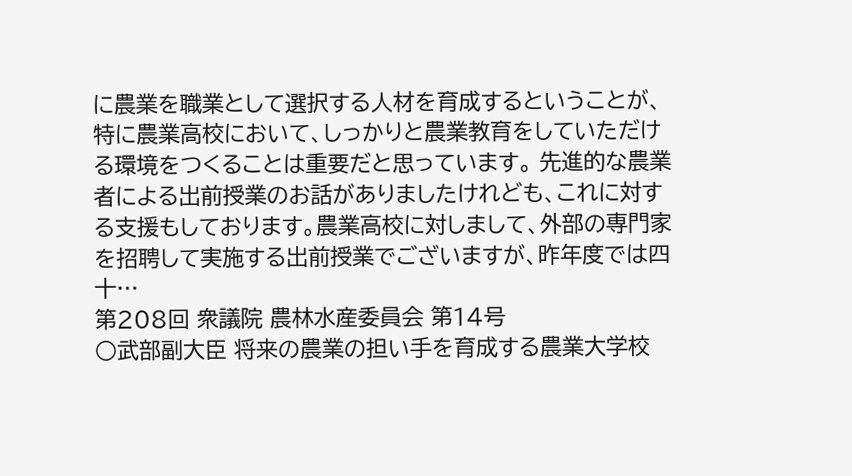に農業を職業として選択する人材を育成するということが、特に農業高校において、しっかりと農業教育をしていただける環境をつくることは重要だと思っています。 先進的な農業者による出前授業のお話がありましたけれども、これに対する支援もしております。農業高校に対しまして、外部の専門家を招聘して実施する出前授業でございますが、昨年度では四十…
第208回 衆議院 農林水産委員会 第14号
○武部副大臣 将来の農業の担い手を育成する農業大学校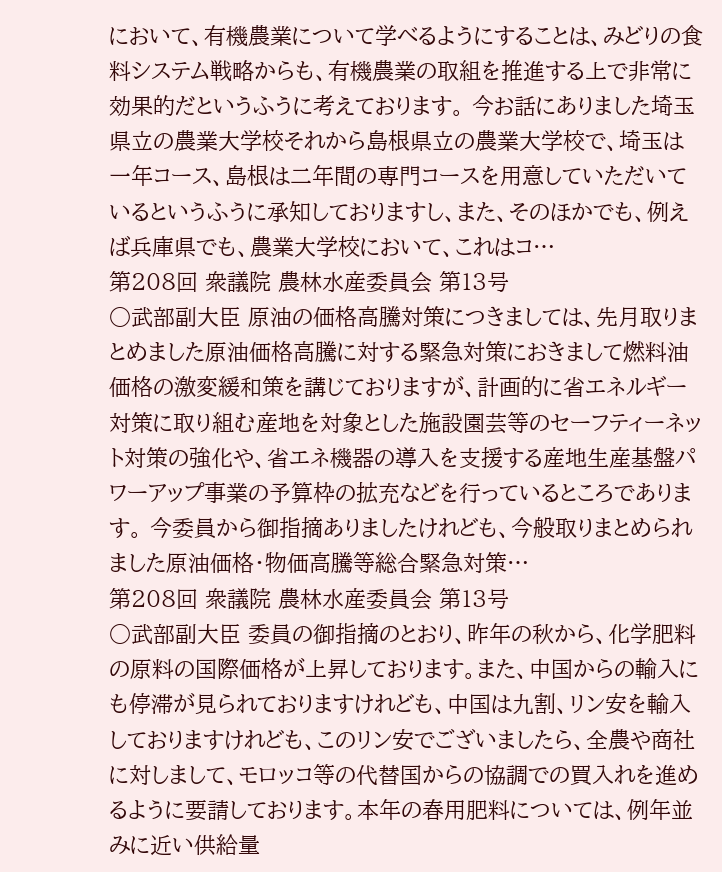において、有機農業について学べるようにすることは、みどりの食料システム戦略からも、有機農業の取組を推進する上で非常に効果的だというふうに考えております。 今お話にありました埼玉県立の農業大学校それから島根県立の農業大学校で、埼玉は一年コース、島根は二年間の専門コースを用意していただいているというふうに承知しておりますし、また、そのほかでも、例えば兵庫県でも、農業大学校において、これはコ…
第208回 衆議院 農林水産委員会 第13号
○武部副大臣 原油の価格高騰対策につきましては、先月取りまとめました原油価格高騰に対する緊急対策におきまして燃料油価格の激変緩和策を講じておりますが、計画的に省エネルギー対策に取り組む産地を対象とした施設園芸等のセーフティーネット対策の強化や、省エネ機器の導入を支援する産地生産基盤パワーアップ事業の予算枠の拡充などを行っているところであります。 今委員から御指摘ありましたけれども、今般取りまとめられました原油価格・物価高騰等総合緊急対策…
第208回 衆議院 農林水産委員会 第13号
○武部副大臣 委員の御指摘のとおり、昨年の秋から、化学肥料の原料の国際価格が上昇しております。また、中国からの輸入にも停滞が見られておりますけれども、中国は九割、リン安を輸入しておりますけれども、このリン安でございましたら、全農や商社に対しまして、モロッコ等の代替国からの協調での買入れを進めるように要請しております。本年の春用肥料については、例年並みに近い供給量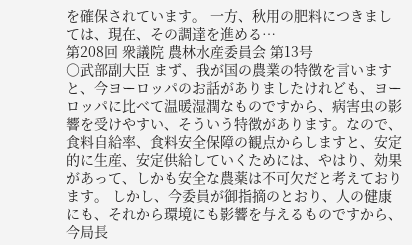を確保されています。 一方、秋用の肥料につきましては、現在、その調達を進める…
第208回 衆議院 農林水産委員会 第13号
○武部副大臣 まず、我が国の農業の特徴を言いますと、今ヨーロッパのお話がありましたけれども、ヨーロッパに比べて温暖湿潤なものですから、病害虫の影響を受けやすい、そういう特徴があります。なので、食料自給率、食料安全保障の観点からしますと、安定的に生産、安定供給していくためには、やはり、効果があって、しかも安全な農薬は不可欠だと考えております。 しかし、今委員が御指摘のとおり、人の健康にも、それから環境にも影響を与えるものですから、今局長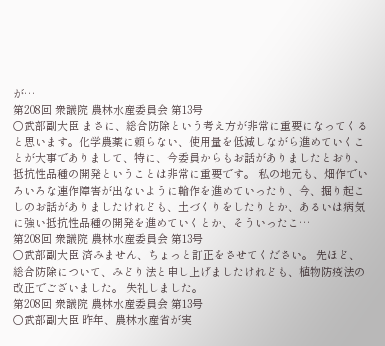が…
第208回 衆議院 農林水産委員会 第13号
○武部副大臣 まさに、総合防除という考え方が非常に重要になってくると思います。化学農薬に頼らない、使用量を低減しながら進めていくことが大事でありまして、特に、今委員からもお話がありましたとおり、抵抗性品種の開発ということは非常に重要です。 私の地元も、畑作でいろいろな連作障害が出ないように輪作を進めていったり、今、掘り起こしのお話がありましたけれども、土づくりをしたりとか、あるいは病気に強い抵抗性品種の開発を進めていくとか、そういったこ…
第208回 衆議院 農林水産委員会 第13号
○武部副大臣 済みません、ちょっと訂正をさせてください。 先ほど、総合防除について、みどり法と申し上げましたけれども、植物防疫法の改正でございました。 失礼しました。
第208回 衆議院 農林水産委員会 第13号
○武部副大臣 昨年、農林水産省が実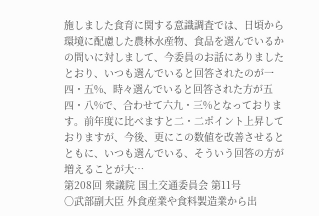施しました食育に関する意識調査では、日頃から環境に配慮した農林水産物、食品を選んでいるかの問いに対しまして、今委員のお話にありましたとおり、いつも選んでいると回答されたのが一四・五%、時々選んでいると回答された方が五四・八%で、合わせて六九・三%となっております。前年度に比べますと二・二ポイント上昇しておりますが、今後、更にこの数値を改善させるとともに、いつも選んでいる、そういう回答の方が増えることが大…
第208回 衆議院 国土交通委員会 第11号
○武部副大臣 外食産業や食料製造業から出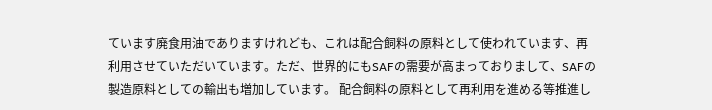ています廃食用油でありますけれども、これは配合飼料の原料として使われています、再利用させていただいています。ただ、世界的にもSAFの需要が高まっておりまして、SAFの製造原料としての輸出も増加しています。 配合飼料の原料として再利用を進める等推進し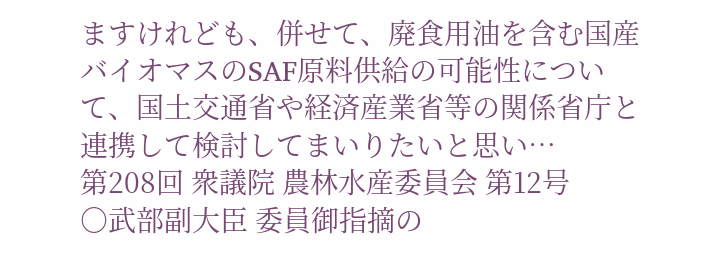ますけれども、併せて、廃食用油を含む国産バイオマスのSAF原料供給の可能性について、国土交通省や経済産業省等の関係省庁と連携して検討してまいりたいと思い…
第208回 衆議院 農林水産委員会 第12号
○武部副大臣 委員御指摘の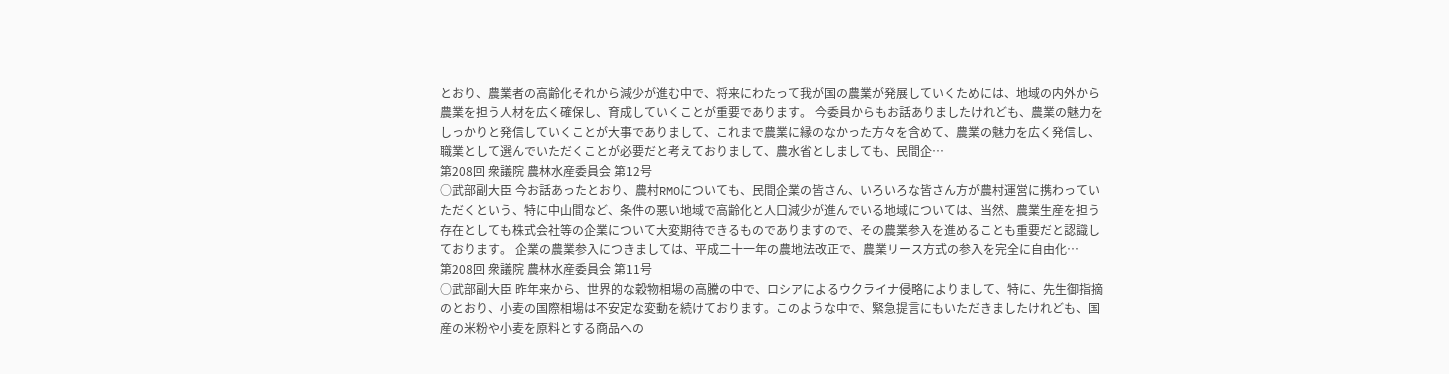とおり、農業者の高齢化それから減少が進む中で、将来にわたって我が国の農業が発展していくためには、地域の内外から農業を担う人材を広く確保し、育成していくことが重要であります。 今委員からもお話ありましたけれども、農業の魅力をしっかりと発信していくことが大事でありまして、これまで農業に縁のなかった方々を含めて、農業の魅力を広く発信し、職業として選んでいただくことが必要だと考えておりまして、農水省としましても、民間企…
第208回 衆議院 農林水産委員会 第12号
○武部副大臣 今お話あったとおり、農村RMOについても、民間企業の皆さん、いろいろな皆さん方が農村運営に携わっていただくという、特に中山間など、条件の悪い地域で高齢化と人口減少が進んでいる地域については、当然、農業生産を担う存在としても株式会社等の企業について大変期待できるものでありますので、その農業参入を進めることも重要だと認識しております。 企業の農業参入につきましては、平成二十一年の農地法改正で、農業リース方式の参入を完全に自由化…
第208回 衆議院 農林水産委員会 第11号
○武部副大臣 昨年来から、世界的な穀物相場の高騰の中で、ロシアによるウクライナ侵略によりまして、特に、先生御指摘のとおり、小麦の国際相場は不安定な変動を続けております。このような中で、緊急提言にもいただきましたけれども、国産の米粉や小麦を原料とする商品への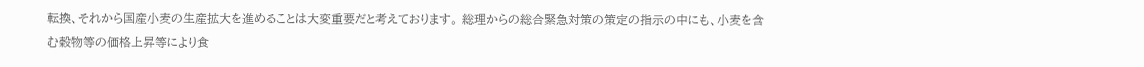転換、それから国産小麦の生産拡大を進めることは大変重要だと考えております。 総理からの総合緊急対策の策定の指示の中にも、小麦を含む穀物等の価格上昇等により食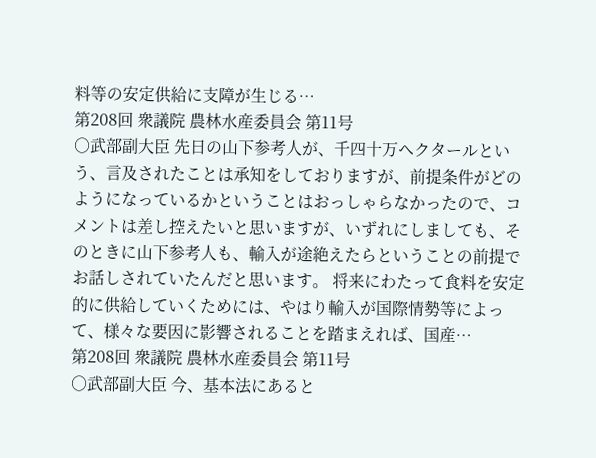料等の安定供給に支障が生じる…
第208回 衆議院 農林水産委員会 第11号
○武部副大臣 先日の山下参考人が、千四十万ヘクタールという、言及されたことは承知をしておりますが、前提条件がどのようになっているかということはおっしゃらなかったので、コメントは差し控えたいと思いますが、いずれにしましても、そのときに山下参考人も、輸入が途絶えたらということの前提でお話しされていたんだと思います。 将来にわたって食料を安定的に供給していくためには、やはり輸入が国際情勢等によって、様々な要因に影響されることを踏まえれば、国産…
第208回 衆議院 農林水産委員会 第11号
○武部副大臣 今、基本法にあると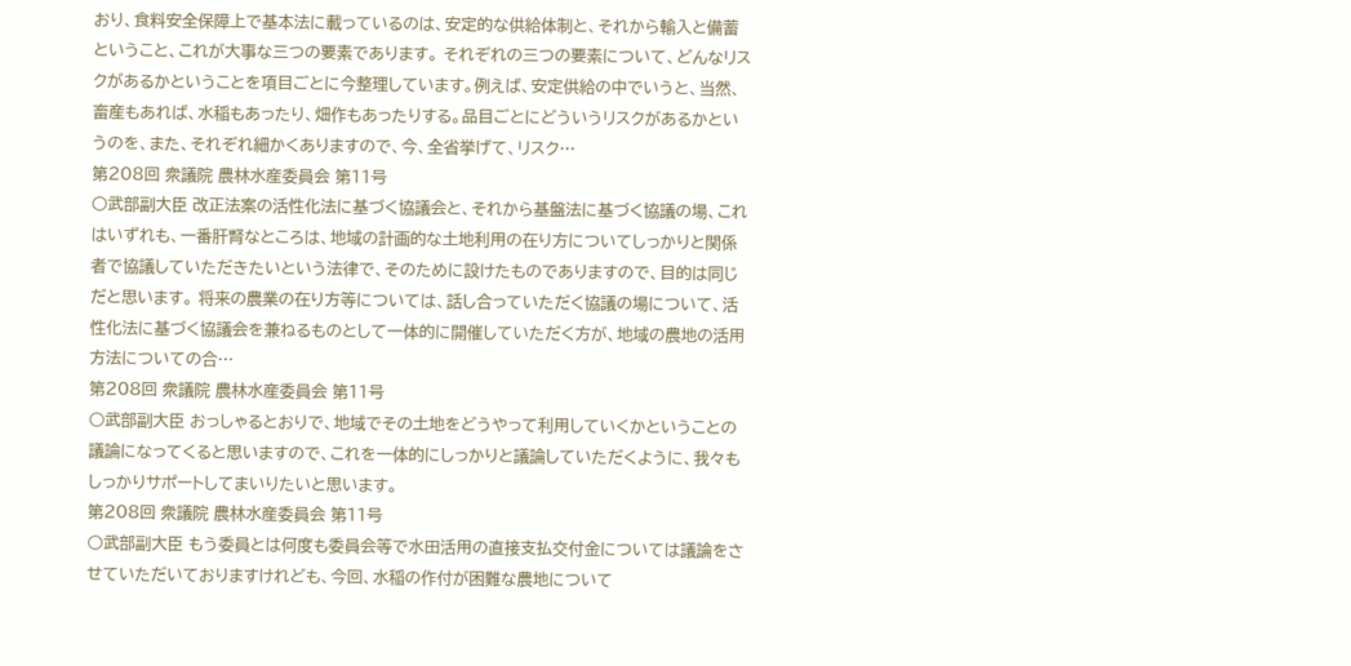おり、食料安全保障上で基本法に載っているのは、安定的な供給体制と、それから輸入と備蓄ということ、これが大事な三つの要素であります。 それぞれの三つの要素について、どんなリスクがあるかということを項目ごとに今整理しています。例えば、安定供給の中でいうと、当然、畜産もあれば、水稲もあったり、畑作もあったりする。品目ごとにどういうリスクがあるかというのを、また、それぞれ細かくありますので、今、全省挙げて、リスク…
第208回 衆議院 農林水産委員会 第11号
○武部副大臣 改正法案の活性化法に基づく協議会と、それから基盤法に基づく協議の場、これはいずれも、一番肝腎なところは、地域の計画的な土地利用の在り方についてしっかりと関係者で協議していただきたいという法律で、そのために設けたものでありますので、目的は同じだと思います。 将来の農業の在り方等については、話し合っていただく協議の場について、活性化法に基づく協議会を兼ねるものとして一体的に開催していただく方が、地域の農地の活用方法についての合…
第208回 衆議院 農林水産委員会 第11号
○武部副大臣 おっしゃるとおりで、地域でその土地をどうやって利用していくかということの議論になってくると思いますので、これを一体的にしっかりと議論していただくように、我々もしっかりサポートしてまいりたいと思います。
第208回 衆議院 農林水産委員会 第11号
○武部副大臣 もう委員とは何度も委員会等で水田活用の直接支払交付金については議論をさせていただいておりますけれども、今回、水稲の作付が困難な農地について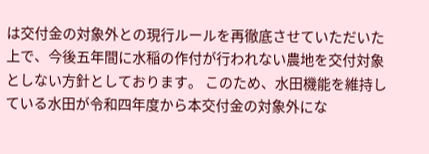は交付金の対象外との現行ルールを再徹底させていただいた上で、今後五年間に水稲の作付が行われない農地を交付対象としない方針としております。 このため、水田機能を維持している水田が令和四年度から本交付金の対象外にな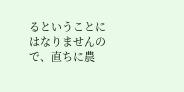るということにはなりませんので、直ちに農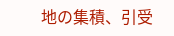地の集積、引受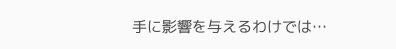手に影響を与えるわけでは…